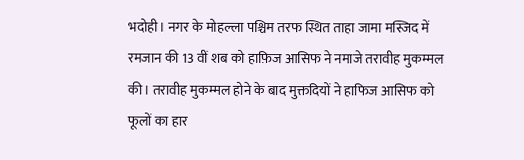भदोही। नगर के मोहल्ला पश्चिम तरफ स्थित ताहा जामा मस्जिद में रमजान की 13 वीं शब को हाफ़िज आसिफ ने नमाजे तरावीह मुकम्मल की। तरावीह मुकम्मल होने के बाद मुक्तदियों ने हाफिज आसिफ को फूलों का हार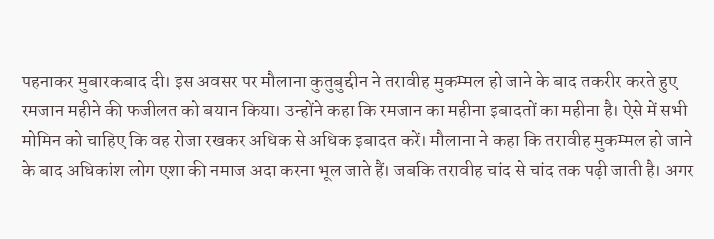पहनाकर मुबारकबाद दी। इस अवसर पर मौलाना कुतुबुद्दीन ने तरावीह मुकम्मल हो जाने के बाद तकरीर करते हुए रमजान महीने की फजीलत को बयान किया। उन्होंने कहा कि रमजान का महीना इबादतों का महीना है। ऐसे में सभी मोमिन को चाहिए कि वह रोजा रखकर अधिक से अधिक इबादत करें। मौलाना ने कहा कि तरावीह मुकम्मल हो जाने के बाद अधिकांश लोग एशा की नमाज अदा करना भूल जाते हैं। जबकि तरावीह चांद से चांद तक पढ़ी जाती है। अगर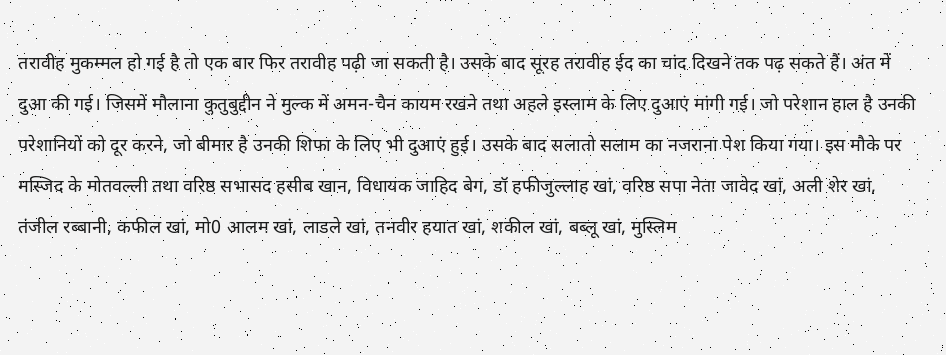तरावीह मुकम्मल हो गई है तो एक बार फिर तरावीह पढ़ी जा सकती है। उसके बाद सूरह तरावीह ईद का चांद दिखने तक पढ़ सकते हैं। अंत में दुआ की गई। जिसमें मौलाना कुतुबुद्दीन ने मुल्क में अमन-चैन कायम रखने तथा अहले इस्लाम के लिए दुआएं मांगी गई। जो परेशान हाल है उनकी परेशानियों को दूर करने, जो बीमार है उनकी शिफा के लिए भी दुआएं हुई। उसके बाद सलातो सलाम का नजराना पेश किया गया। इस मौके पर मस्जिद के मोतवल्ली तथा वरिष्ठ सभासद हसीब खान, विधायक जाहिद बेग, डॉ हफीजुल्लाह खां, वरिष्ठ सपा नेता जावेद खां, अली शेर खां, तंजील रब्बानी, कफील खां, मो0 आलम खां, लाडले खां, तनवीर हयात खां, शकील खां, बब्लू खां, मुस्लिम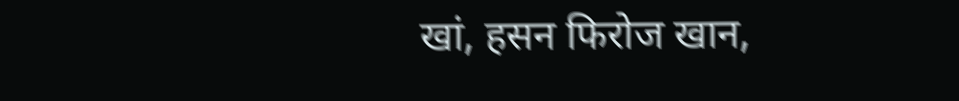खां, हसन फिरोज खान,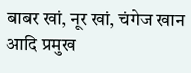बाबर खां, नूर खां, चंगेज खान आदि प्रमुख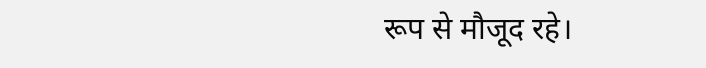रूप से मौजूद रहे।